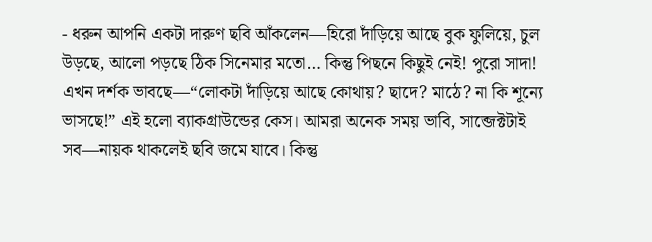- ধরুন আপনি একটা দারুণ ছবি আঁকলেন—হিরো দাঁড়িয়ে আছে বুক ফুলিয়ে, চুল উড়ছে, আলো পড়ছে ঠিক সিনেমার মতো… কিন্তু পিছনে কিছুই নেই! পুরো সাদা! এখন দর্শক ভাবছে—“লোকটা দাঁড়িয়ে আছে কোথায়? ছাদে? মাঠে? না কি শূন্যে ভাসছে!” এই হলো ব্যাকগ্রাউন্ডের কেস। আমরা অনেক সময় ভাবি, সাব্জেক্টটাই সব—নায়ক থাকলেই ছবি জমে যাবে। কিন্তু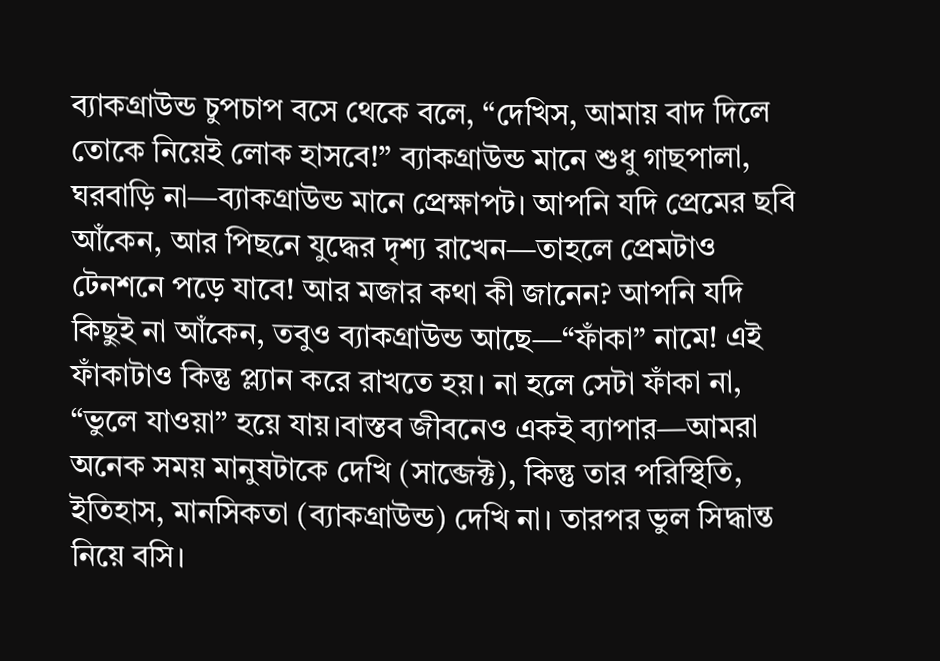ব্যাকগ্রাউন্ড চুপচাপ বসে থেকে বলে, “দেখিস, আমায় বাদ দিলে তোকে নিয়েই লোক হাসবে!” ব্যাকগ্রাউন্ড মানে শুধু গাছপালা, ঘরবাড়ি না—ব্যাকগ্রাউন্ড মানে প্রেক্ষাপট। আপনি যদি প্রেমের ছবি আঁকেন, আর পিছনে যুদ্ধের দৃশ্য রাখেন—তাহলে প্রেমটাও টেনশনে পড়ে যাবে! আর মজার কথা কী জানেন? আপনি যদি কিছুই না আঁকেন, তবুও ব্যাকগ্রাউন্ড আছে—“ফাঁকা” নামে! এই ফাঁকাটাও কিন্তু প্ল্যান করে রাখতে হয়। না হলে সেটা ফাঁকা না, “ভুলে যাওয়া” হয়ে যায়।বাস্তব জীবনেও একই ব্যাপার—আমরা অনেক সময় মানুষটাকে দেখি (সাব্জেক্ট), কিন্তু তার পরিস্থিতি, ইতিহাস, মানসিকতা (ব্যাকগ্রাউন্ড) দেখি না। তারপর ভুল সিদ্ধান্ত নিয়ে বসি।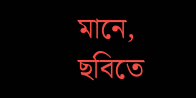মানে, ছবিতে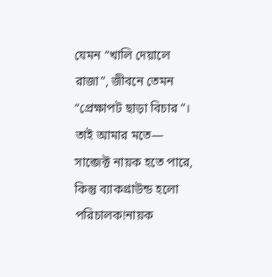যেমন “খালি দেয়ালে রাজা”, জীবনে তেমন “প্রেক্ষাপট ছাড়া বিচার”। তাই আমার মতে— সাব্জেক্ট নায়ক হতে পারে, কিন্তু ব্যাকগ্রাউন্ড হলো পরিচালক!নায়ক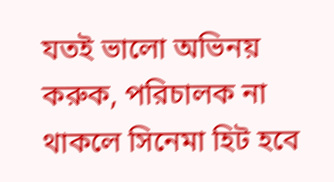যতই ভালো অভিনয় করুক, পরিচালক না থাকলে সিনেমা হিট হবে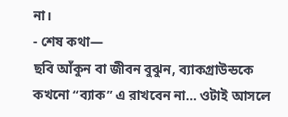না।
- শেষ কথা—
ছবি আঁকুন বা জীবন বুঝুন, ব্যাকগ্রাউন্ডকে কখনো “ব্যাক” এ রাখবেন না… ওটাই আসলে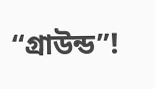“গ্রাউন্ড”!